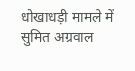धोखाधड़ी मामले में सुमित अग्रवाल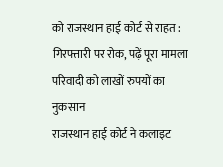को राजस्थान हाई कोर्ट से राहत : गिरफ्तारी पर रोक, पढ़ें पूरा मामला
परिवादी को लाखों रुपयों का नुकसान
राजस्थान हाई कोर्ट ने कलाइट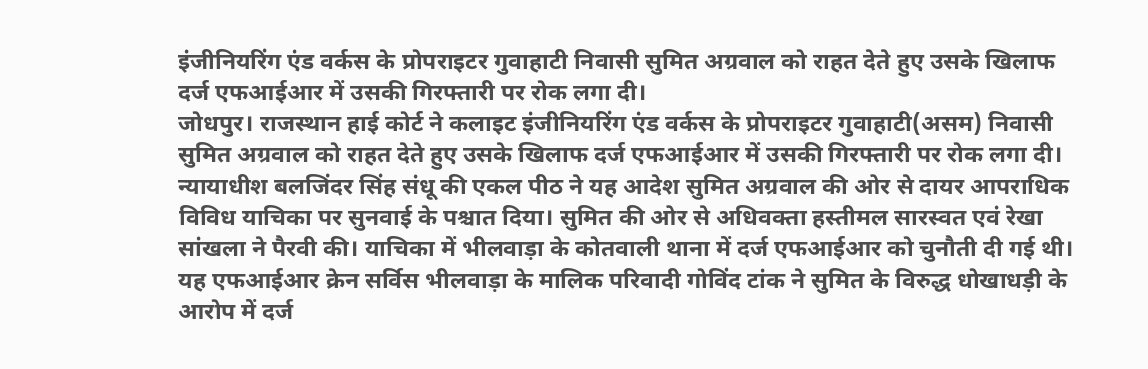इंजीनियरिंग एंड वर्कस के प्रोपराइटर गुवाहाटी निवासी सुमित अग्रवाल को राहत देते हुए उसके खिलाफ दर्ज एफआईआर में उसकी गिरफ्तारी पर रोक लगा दी।
जोधपुर। राजस्थान हाई कोर्ट ने कलाइट इंजीनियरिंग एंड वर्कस के प्रोपराइटर गुवाहाटी(असम) निवासी सुमित अग्रवाल को राहत देते हुए उसके खिलाफ दर्ज एफआईआर में उसकी गिरफ्तारी पर रोक लगा दी। न्यायाधीश बलजिंदर सिंह संधू की एकल पीठ ने यह आदेश सुमित अग्रवाल की ओर से दायर आपराधिक विविध याचिका पर सुनवाई के पश्चात दिया। सुमित की ओर से अधिवक्ता हस्तीमल सारस्वत एवं रेखा सांखला ने पैरवी की। याचिका में भीलवाड़ा के कोतवाली थाना में दर्ज एफआईआर को चुनौती दी गई थी।
यह एफआईआर क्रेन सर्विस भीलवाड़ा के मालिक परिवादी गोविंद टांक ने सुमित के विरुद्ध धोखाधड़ी के आरोप में दर्ज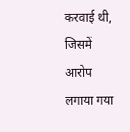करवाई थी, जिसमें आरोप लगाया गया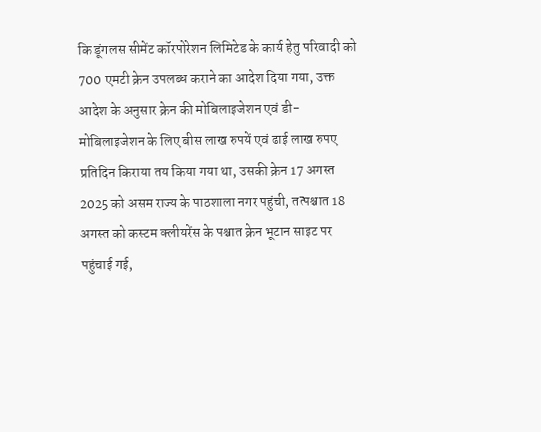कि डूंगलस सीमेंट कॉरपोरेशन लिमिटेड के कार्य हेतु परिवादी को 700 एमटी क्रेन उपलब्ध कराने का आदेश दिया गया, उक्त आदेश के अनुसार क्रेन की मोबिलाइजेशन एवं डी- मोबिलाइजेशन के लिए बीस लाख रुपयें एवं ढाई लाख रुपए प्रतिदिन किराया तय किया गया था, उसकी क्रेन 17 अगस्त 2025 को असम राज्य के पाठशाला नगर पहुंची, तत्पश्चात 18 अगस्त को कस्टम क्लीयरेंस के पश्चात क्रेन भूटान साइट पर पहुंचाई गई,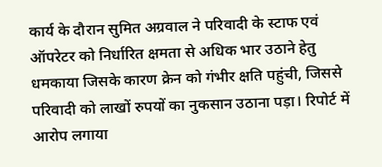कार्य के दौरान सुमित अग्रवाल ने परिवादी के स्टाफ एवं ऑपरेटर को निर्धारित क्षमता से अधिक भार उठाने हेतु धमकाया जिसके कारण क्रेन को गंभीर क्षति पहुंची, जिससे परिवादी को लाखों रुपयों का नुकसान उठाना पड़ा। रिपोर्ट में आरोप लगाया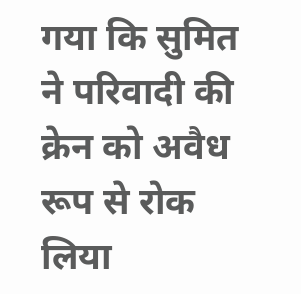गया कि सुमित ने परिवादी की क्रेन को अवैध रूप से रोक लिया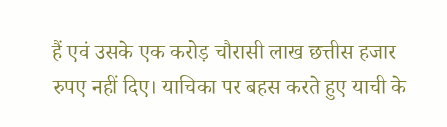हैं एवं उसके एक करोड़ चौरासी लाख छत्तीस हजार रुपए नहीं दिए। याचिका पर बहस करते हुए याची के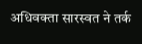अधिवक्ता सारस्वत ने तर्क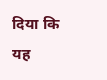दिया कि यह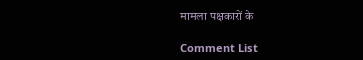मामला पक्षकारों के

Comment List